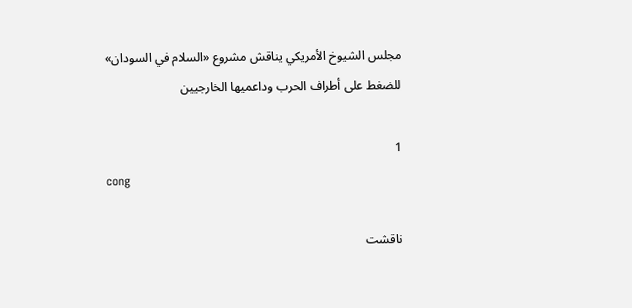مجلس الشيوخ الأمريكي يناقش مشروع «السلام في السودان» للضغط على أطراف الحرب وداعميها الخارجيين

1
cong

ناقشت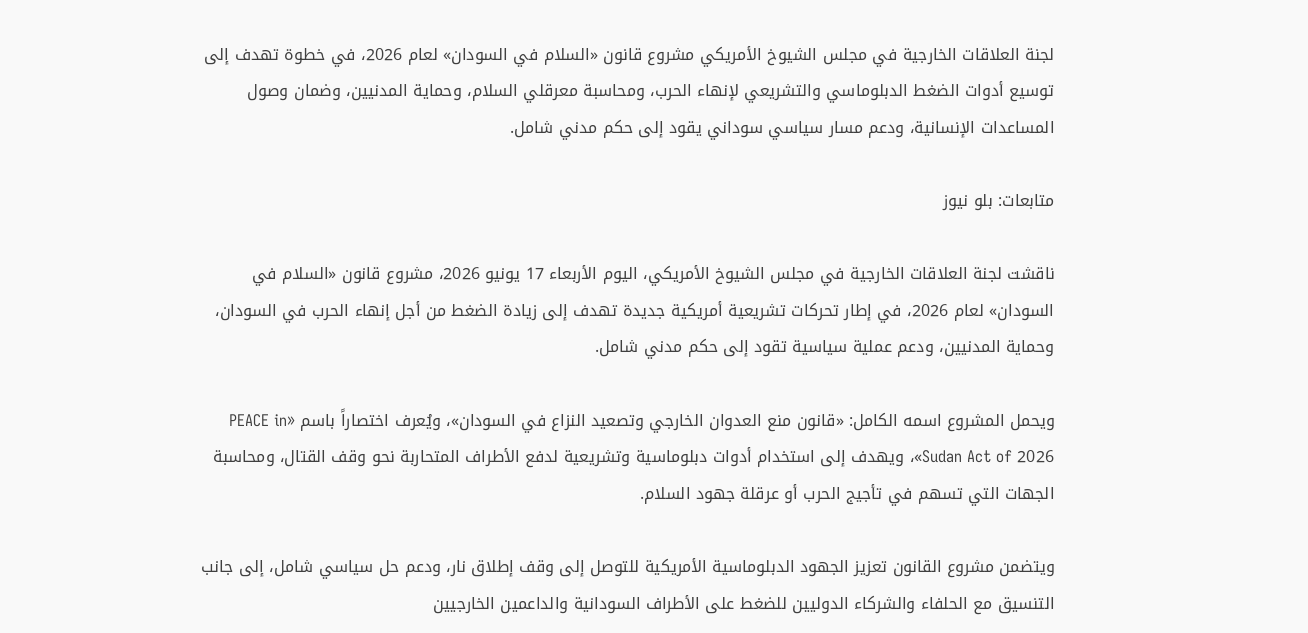لجنة العلاقات الخارجية في مجلس الشيوخ الأمريكي مشروع قانون «السلام في السودان» لعام 2026، في خطوة تهدف إلى توسيع أدوات الضغط الدبلوماسي والتشريعي لإنهاء الحرب، ومحاسبة معرقلي السلام، وحماية المدنيين، وضمان وصول المساعدات الإنسانية، ودعم مسار سياسي سوداني يقود إلى حكم مدني شامل.

متابعات: بلو نيوز

ناقشت لجنة العلاقات الخارجية في مجلس الشيوخ الأمريكي، اليوم الأربعاء 17 يونيو 2026، مشروع قانون «السلام في السودان» لعام 2026، في إطار تحركات تشريعية أمريكية جديدة تهدف إلى زيادة الضغط من أجل إنهاء الحرب في السودان، وحماية المدنيين، ودعم عملية سياسية تقود إلى حكم مدني شامل.

ويحمل المشروع اسمه الكامل: «قانون منع العدوان الخارجي وتصعيد النزاع في السودان»، ويُعرف اختصاراً باسم «PEACE in Sudan Act of 2026»، ويهدف إلى استخدام أدوات دبلوماسية وتشريعية لدفع الأطراف المتحاربة نحو وقف القتال، ومحاسبة الجهات التي تسهم في تأجيج الحرب أو عرقلة جهود السلام.

ويتضمن مشروع القانون تعزيز الجهود الدبلوماسية الأمريكية للتوصل إلى وقف إطلاق نار، ودعم حل سياسي شامل، إلى جانب التنسيق مع الحلفاء والشركاء الدوليين للضغط على الأطراف السودانية والداعمين الخارجيين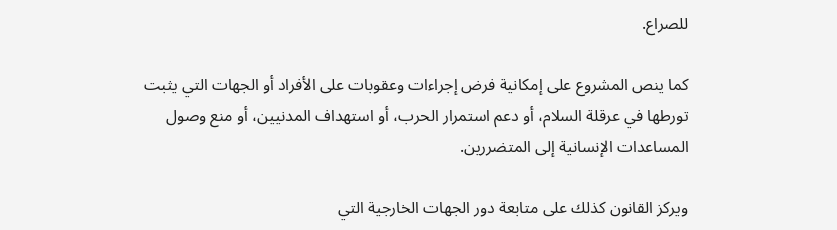للصراع.

كما ينص المشروع على إمكانية فرض إجراءات وعقوبات على الأفراد أو الجهات التي يثبت تورطها في عرقلة السلام، أو دعم استمرار الحرب، أو استهداف المدنيين، أو منع وصول المساعدات الإنسانية إلى المتضررين.

ويركز القانون كذلك على متابعة دور الجهات الخارجية التي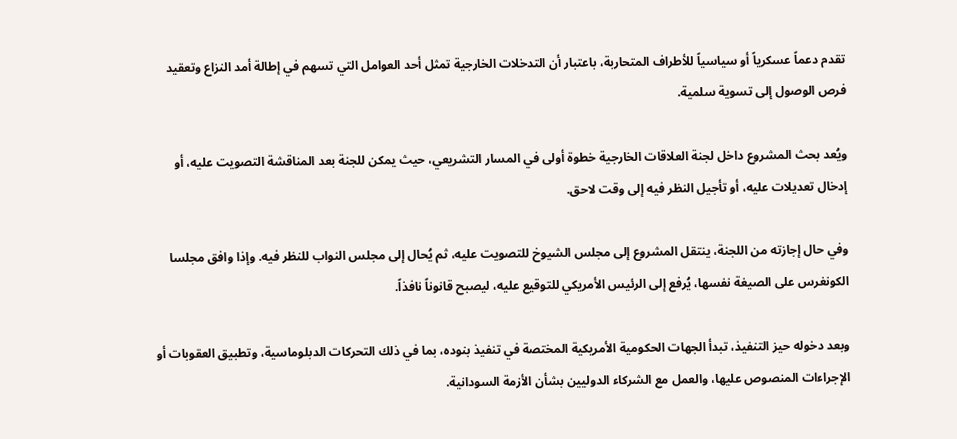تقدم دعماً عسكرياً أو سياسياً للأطراف المتحاربة، باعتبار أن التدخلات الخارجية تمثل أحد العوامل التي تسهم في إطالة أمد النزاع وتعقيد فرص الوصول إلى تسوية سلمية.

ويُعد بحث المشروع داخل لجنة العلاقات الخارجية خطوة أولى في المسار التشريعي، حيث يمكن للجنة بعد المناقشة التصويت عليه، أو إدخال تعديلات عليه، أو تأجيل النظر فيه إلى وقت لاحق.

وفي حال إجازته من اللجنة، ينتقل المشروع إلى مجلس الشيوخ للتصويت عليه، ثم يُحال إلى مجلس النواب للنظر فيه. وإذا وافق مجلسا الكونغرس على الصيغة نفسها، يُرفع إلى الرئيس الأمريكي للتوقيع عليه، ليصبح قانوناً نافذاً.

وبعد دخوله حيز التنفيذ، تبدأ الجهات الحكومية الأمريكية المختصة في تنفيذ بنوده، بما في ذلك التحركات الدبلوماسية، وتطبيق العقوبات أو الإجراءات المنصوص عليها، والعمل مع الشركاء الدوليين بشأن الأزمة السودانية.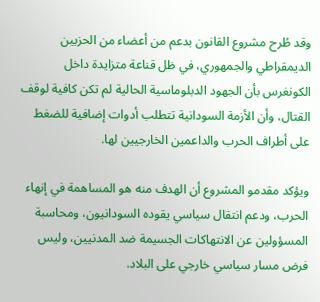وقد طُرح مشروع القانون بدعم من أعضاء من الحزبين الديمقراطي والجمهوري، في ظل قناعة متزايدة داخل الكونغرس بأن الجهود الدبلوماسية الحالية لم تكن كافية لوقف القتال، وأن الأزمة السودانية تتطلب أدوات إضافية للضغط على أطراف الحرب والداعمين الخارجيين لها.

ويؤكد مقدمو المشروع أن الهدف منه هو المساهمة في إنهاء الحرب، ودعم انتقال سياسي يقوده السودانيون، ومحاسبة المسؤولين عن الانتهاكات الجسيمة ضد المدنيين، وليس فرض مسار سياسي خارجي على البلاد.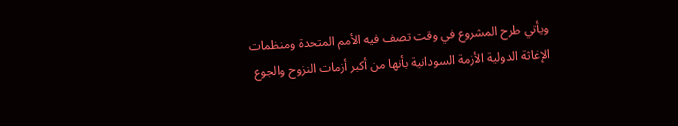ويأتي طرح المشروع في وقت تصف فيه الأمم المتحدة ومنظمات الإغاثة الدولية الأزمة السودانية بأنها من أكبر أزمات النزوح والجوع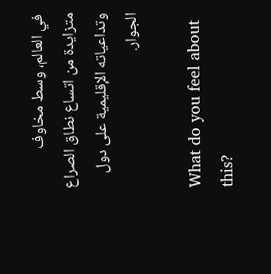في العالم، وسط مخاوف متزايدة من اتساع نطاق الصراع وتداعياته الإقليمية على دول الجوار.

What do you feel about this?